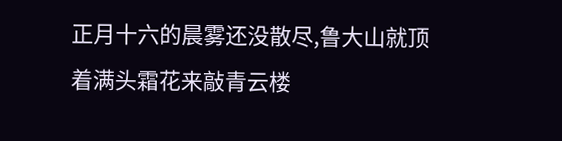正月十六的晨雾还没散尽,鲁大山就顶着满头霜花来敲青云楼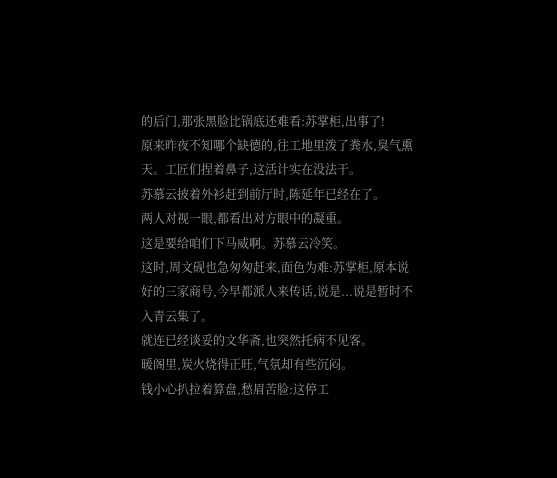的后门,那张黑脸比锅底还难看:苏掌柜,出事了!
原来昨夜不知哪个缺德的,往工地里泼了粪水,臭气熏天。工匠们捏着鼻子,这活计实在没法干。
苏慕云披着外衫赶到前厅时,陈延年已经在了。
两人对视一眼,都看出对方眼中的凝重。
这是要给咱们下马威啊。苏慕云冷笑。
这时,周文砚也急匆匆赶来,面色为难:苏掌柜,原本说好的三家商号,今早都派人来传话,说是...说是暂时不入青云集了。
就连已经谈妥的文华斋,也突然托病不见客。
暖阁里,炭火烧得正旺,气氛却有些沉闷。
钱小心扒拉着算盘,愁眉苦脸:这停工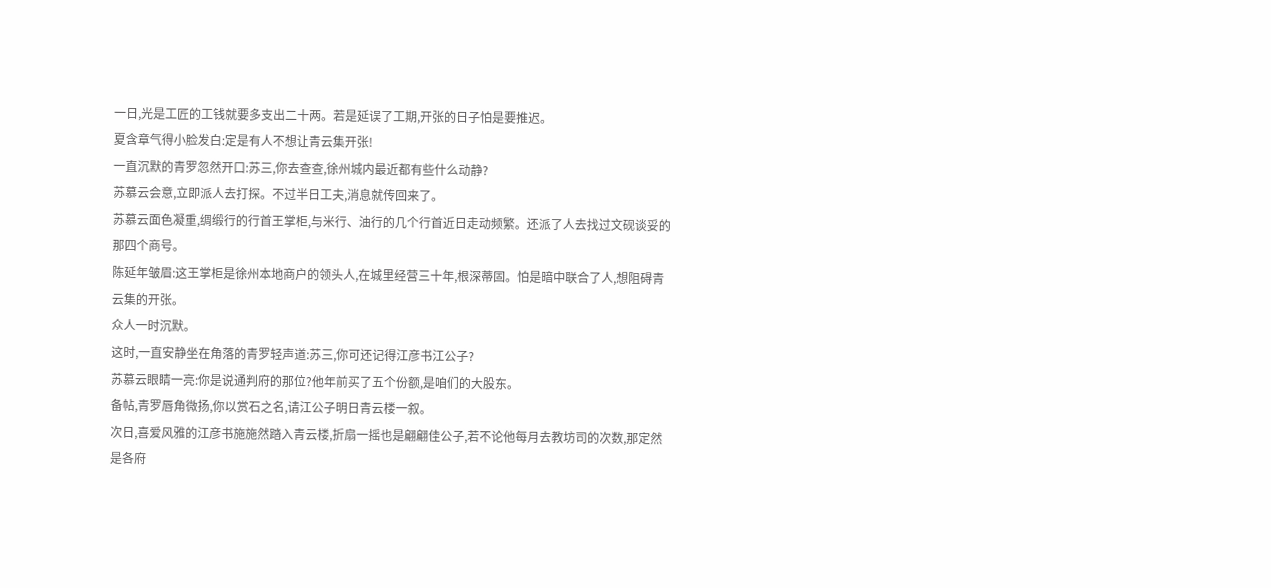一日,光是工匠的工钱就要多支出二十两。若是延误了工期,开张的日子怕是要推迟。
夏含章气得小脸发白:定是有人不想让青云集开张!
一直沉默的青罗忽然开口:苏三,你去查查,徐州城内最近都有些什么动静?
苏慕云会意,立即派人去打探。不过半日工夫,消息就传回来了。
苏慕云面色凝重,绸缎行的行首王掌柜,与米行、油行的几个行首近日走动频繁。还派了人去找过文砚谈妥的那四个商号。
陈延年皱眉:这王掌柜是徐州本地商户的领头人,在城里经营三十年,根深蒂固。怕是暗中联合了人,想阻碍青云集的开张。
众人一时沉默。
这时,一直安静坐在角落的青罗轻声道:苏三,你可还记得江彦书江公子?
苏慕云眼睛一亮:你是说通判府的那位?他年前买了五个份额,是咱们的大股东。
备帖,青罗唇角微扬,你以赏石之名,请江公子明日青云楼一叙。
次日,喜爱风雅的江彦书施施然踏入青云楼,折扇一摇也是翩翩佳公子,若不论他每月去教坊司的次数,那定然是各府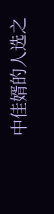中佳婿的人选之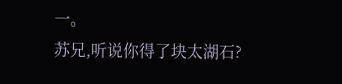一。
苏兄,听说你得了块太湖石?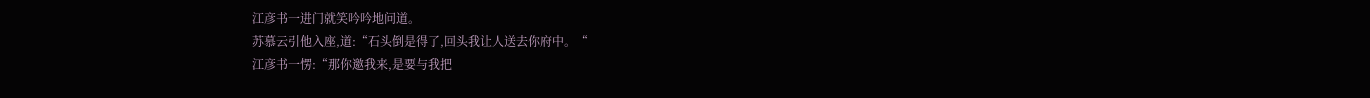江彦书一进门就笑吟吟地问道。
苏慕云引他入座,道:“石头倒是得了,回头我让人送去你府中。“
江彦书一愣:“那你邀我来,是要与我把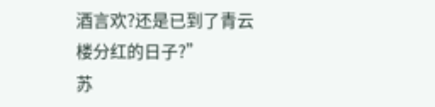酒言欢?还是已到了青云楼分红的日子?”
苏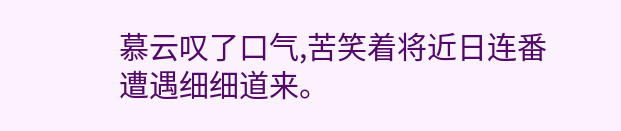慕云叹了口气,苦笑着将近日连番遭遇细细道来。